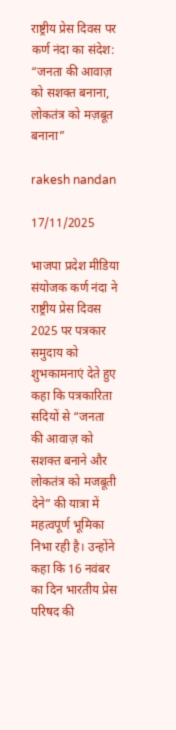राष्ट्रीय प्रेस दिवस पर कर्ण नंदा का संदेश: “जनता की आवाज़ को सशक्त बनाना, लोकतंत्र को मज़बूत बनाना”

rakesh nandan

17/11/2025

भाजपा प्रदेश मीडिया संयोजक कर्ण नंदा ने राष्ट्रीय प्रेस दिवस 2025 पर पत्रकार समुदाय को शुभकामनाएं देते हुए कहा कि पत्रकारिता सदियों से “जनता की आवाज़ को सशक्त बनाने और लोकतंत्र को मजबूती देने” की यात्रा में महत्वपूर्ण भूमिका निभा रही है। उन्होंने कहा कि 16 नवंबर का दिन भारतीय प्रेस परिषद की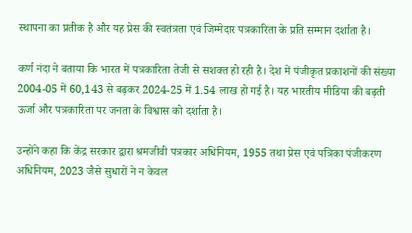स्थापना का प्रतीक है और यह प्रेस की स्वतंत्रता एवं जिम्मेदार पत्रकारिता के प्रति सम्मान दर्शाता है।

कर्ण नंदा ने बताया कि भारत में पत्रकारिता तेजी से सशक्त हो रही है। देश में पंजीकृत प्रकाशनों की संख्या 2004-05 में 60,143 से बढ़कर 2024-25 में 1.54 लाख हो गई है। यह भारतीय मीडिया की बढ़ती ऊर्जा और पत्रकारिता पर जनता के विश्वास को दर्शाता है।

उन्होंने कहा कि केंद्र सरकार द्वारा श्रमजीवी पत्रकार अधिनियम, 1955 तथा प्रेस एवं पत्रिका पंजीकरण अधिनियम, 2023 जैसे सुधारों ने न केवल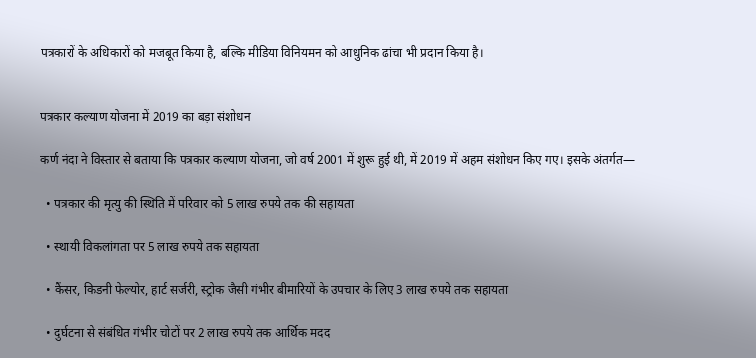पत्रकारों के अधिकारों को मजबूत किया है, बल्कि मीडिया विनियमन को आधुनिक ढांचा भी प्रदान किया है।


पत्रकार कल्याण योजना में 2019 का बड़ा संशोधन

कर्ण नंदा ने विस्तार से बताया कि पत्रकार कल्याण योजना, जो वर्ष 2001 में शुरू हुई थी, में 2019 में अहम संशोधन किए गए। इसके अंतर्गत—

  • पत्रकार की मृत्यु की स्थिति में परिवार को 5 लाख रुपये तक की सहायता

  • स्थायी विकलांगता पर 5 लाख रुपये तक सहायता

  • कैंसर, किडनी फेल्योर, हार्ट सर्जरी, स्ट्रोक जैसी गंभीर बीमारियों के उपचार के लिए 3 लाख रुपये तक सहायता

  • दुर्घटना से संबंधित गंभीर चोटों पर 2 लाख रुपये तक आर्थिक मदद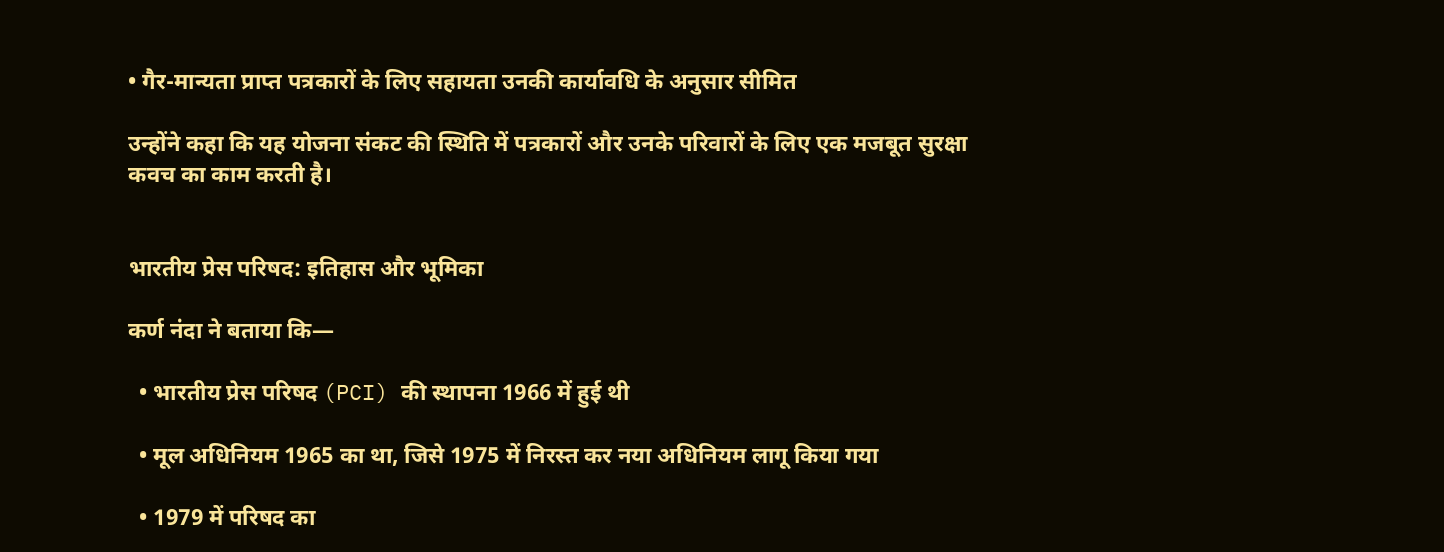• गैर-मान्यता प्राप्त पत्रकारों के लिए सहायता उनकी कार्यावधि के अनुसार सीमित

उन्होंने कहा कि यह योजना संकट की स्थिति में पत्रकारों और उनके परिवारों के लिए एक मजबूत सुरक्षा कवच का काम करती है।


भारतीय प्रेस परिषद: इतिहास और भूमिका

कर्ण नंदा ने बताया कि—

  • भारतीय प्रेस परिषद (PCI) की स्थापना 1966 में हुई थी

  • मूल अधिनियम 1965 का था, जिसे 1975 में निरस्त कर नया अधिनियम लागू किया गया

  • 1979 में परिषद का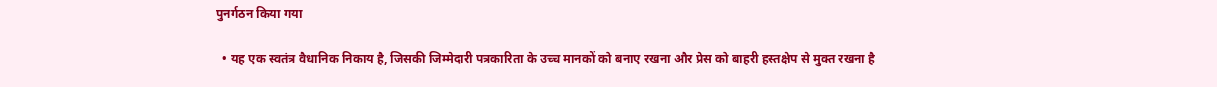पुनर्गठन किया गया

  • यह एक स्वतंत्र वैधानिक निकाय है, जिसकी जिम्मेदारी पत्रकारिता के उच्च मानकों को बनाए रखना और प्रेस को बाहरी हस्तक्षेप से मुक्त रखना है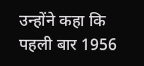उन्होंने कहा कि पहली बार 1956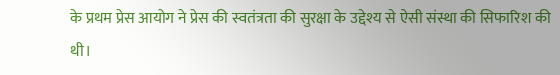के प्रथम प्रेस आयोग ने प्रेस की स्वतंत्रता की सुरक्षा के उद्देश्य से ऐसी संस्था की सिफारिश की थी।